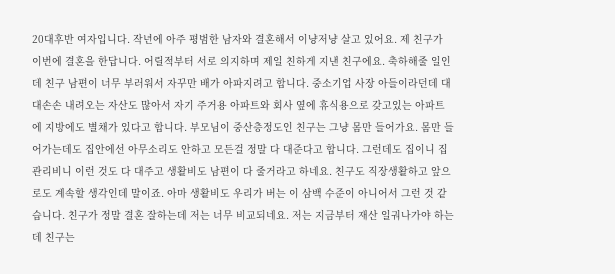20대후반 여자입니다. 작년에 아주 평범한 남자와 결혼해서 이냥저냥 살고 있어요. 제 친구가 이번에 결혼을 한답니다. 어릴적부터 서로 의지하며 제일 친하게 지낸 친구에요. 축하해줄 일인데 친구 남편이 너무 부러워서 자꾸만 배가 아파지려고 합니다. 중소기업 사장 아들이라던데 대대손손 내려오는 자산도 많아서 자기 주거용 아파트와 회사 옆에 휴식용으로 갖고있는 아파트에 지방에도 별채가 있다고 합니다. 부모님이 중산층정도인 친구는 그냥 몸만 들어가요. 몸만 들어가는데도 집안에선 아무소리도 안하고 모든걸 정말 다 대준다고 합니다. 그런데도 집이니 집 관리비니 이런 것도 다 대주고 생활비도 남편이 다 줄거라고 하네요. 친구도 직장생활하고 앞으로도 계속할 생각인데 말이죠. 아마 생활비도 우리가 버는 이 삼백 수준이 아니어서 그런 것 같습니다. 친구가 정말 결혼 잘하는데 저는 너무 비교되네요. 저는 지금부터 재산 일궈나가야 하는데 친구는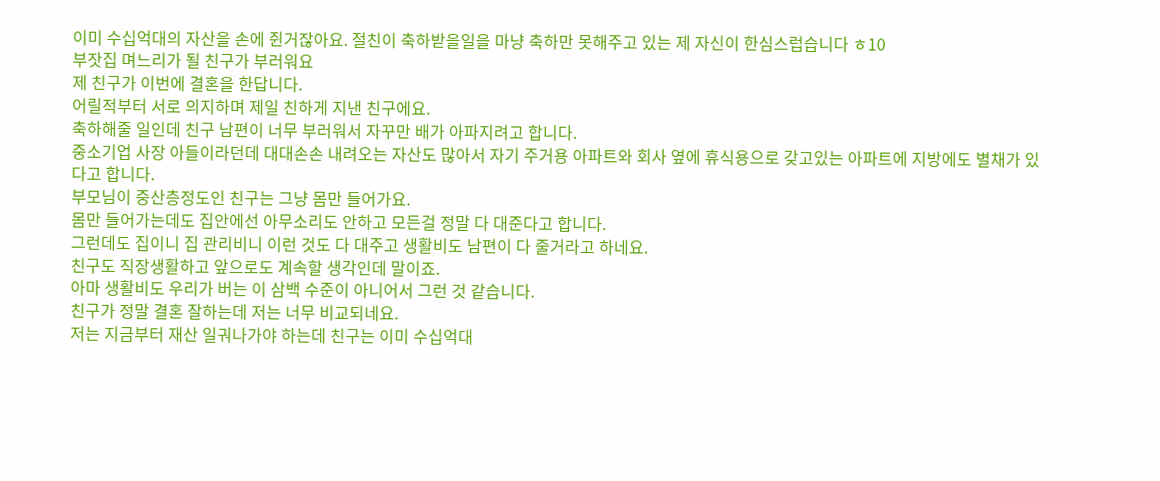이미 수십억대의 자산을 손에 쥔거잖아요. 절친이 축하받을일을 마냥 축하만 못해주고 있는 제 자신이 한심스럽습니다 ㅎ10
부잣집 며느리가 될 친구가 부러워요
제 친구가 이번에 결혼을 한답니다.
어릴적부터 서로 의지하며 제일 친하게 지낸 친구에요.
축하해줄 일인데 친구 남편이 너무 부러워서 자꾸만 배가 아파지려고 합니다.
중소기업 사장 아들이라던데 대대손손 내려오는 자산도 많아서 자기 주거용 아파트와 회사 옆에 휴식용으로 갖고있는 아파트에 지방에도 별채가 있다고 합니다.
부모님이 중산층정도인 친구는 그냥 몸만 들어가요.
몸만 들어가는데도 집안에선 아무소리도 안하고 모든걸 정말 다 대준다고 합니다.
그런데도 집이니 집 관리비니 이런 것도 다 대주고 생활비도 남편이 다 줄거라고 하네요.
친구도 직장생활하고 앞으로도 계속할 생각인데 말이죠.
아마 생활비도 우리가 버는 이 삼백 수준이 아니어서 그런 것 같습니다.
친구가 정말 결혼 잘하는데 저는 너무 비교되네요.
저는 지금부터 재산 일궈나가야 하는데 친구는 이미 수십억대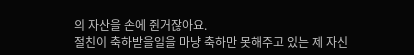의 자산을 손에 쥔거잖아요.
절친이 축하받을일을 마냥 축하만 못해주고 있는 제 자신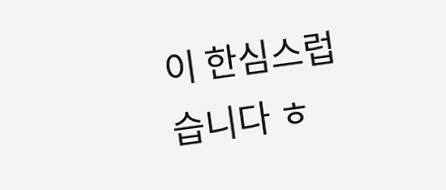이 한심스럽습니다 ㅎ